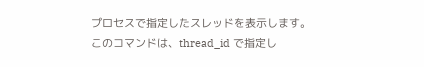プロセスで指定したスレッドを表示します。
このコマンドは、thread_id で指定し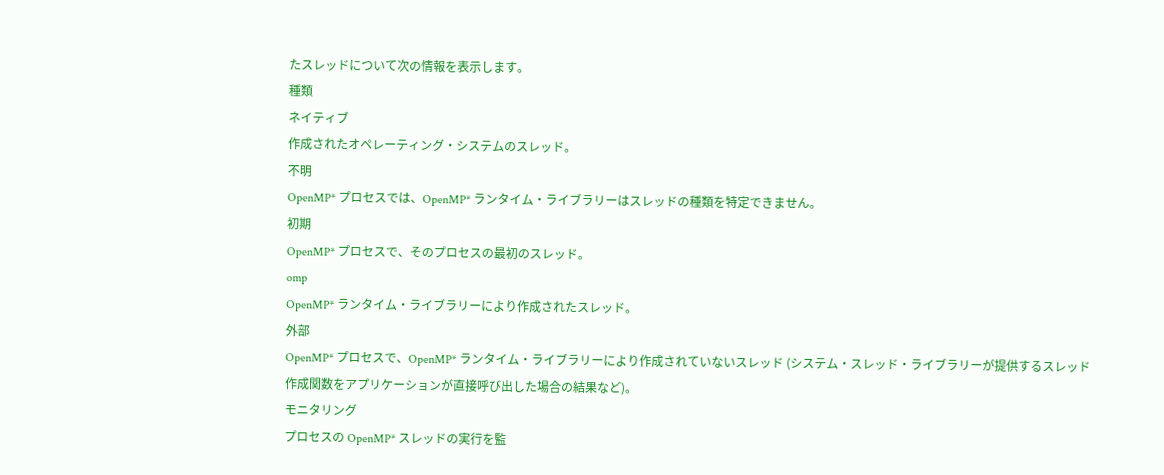たスレッドについて次の情報を表示します。
種類
ネイティブ
作成されたオペレーティング・システムのスレッド。
不明
OpenMP* プロセスでは、OpenMP* ランタイム・ライブラリーはスレッドの種類を特定できません。
初期
OpenMP* プロセスで、そのプロセスの最初のスレッド。
omp
OpenMP* ランタイム・ライブラリーにより作成されたスレッド。
外部
OpenMP* プロセスで、OpenMP* ランタイム・ライブラリーにより作成されていないスレッド (システム・スレッド・ライブラリーが提供するスレッド作成関数をアプリケーションが直接呼び出した場合の結果など)。
モニタリング
プロセスの OpenMP* スレッドの実行を監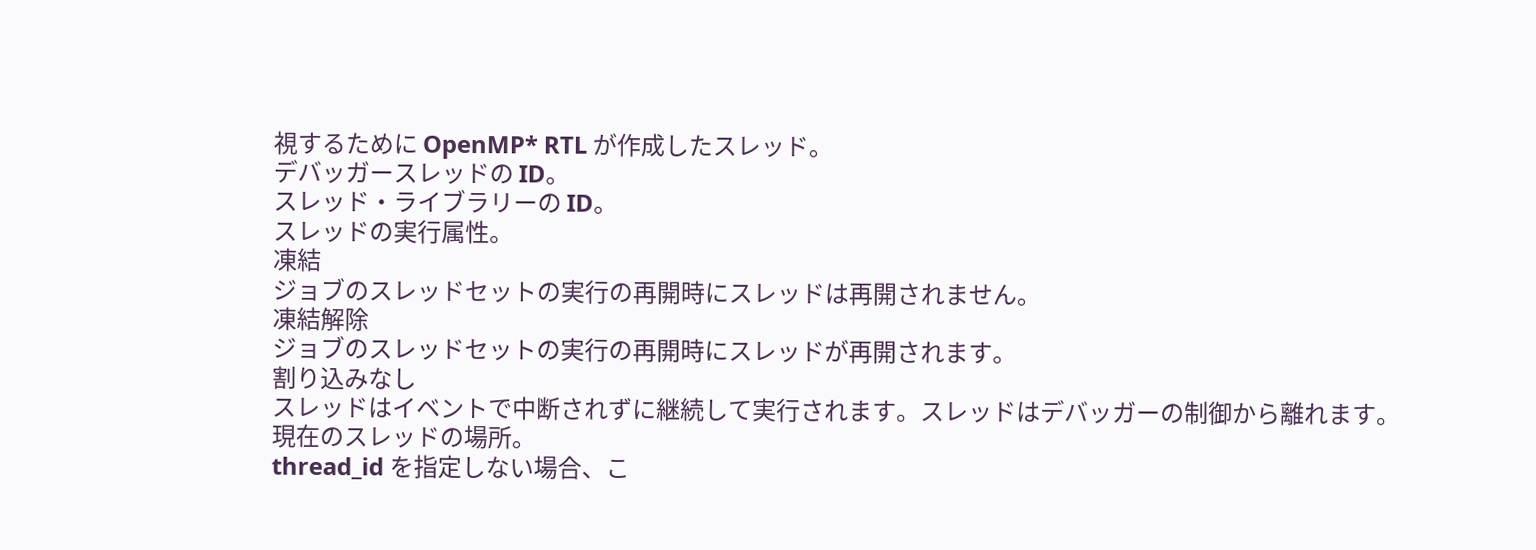視するために OpenMP* RTL が作成したスレッド。
デバッガースレッドの ID。
スレッド・ライブラリーの ID。
スレッドの実行属性。
凍結
ジョブのスレッドセットの実行の再開時にスレッドは再開されません。
凍結解除
ジョブのスレッドセットの実行の再開時にスレッドが再開されます。
割り込みなし
スレッドはイベントで中断されずに継続して実行されます。スレッドはデバッガーの制御から離れます。
現在のスレッドの場所。
thread_id を指定しない場合、こ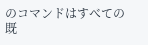のコマンドはすべての既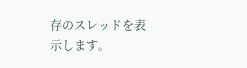存のスレッドを表示します。